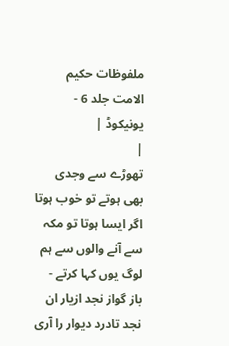ملفوظات حکیم الامت جلد 6 - یونیکوڈ |
|
تھوڑے سے وجدی بھی ہوتے تو خوب ہوتا اگر ایسا ہوتا تو مکہ سے آنے والوں سے ہم لوگ یوں کہا کرتے - باز گواز نجد ازیار ان نجد تادرد دیوار را آری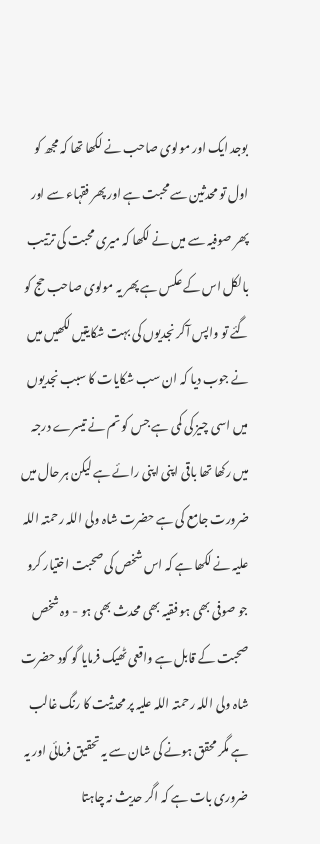بوجد ایک اور مولوی صاحب نے لکھا تھا کہ مجھ کو اول تو محدثین سے محبت ہے اور پھر فقہاء سے اور پھر صوفیہ سے میں نے لکھا کہ میری محبت کی ترتیب بالکل اس کے عکس ہے پھر یہ مولوی صاحب حج کو گئے تو واپس آکر نجدیوں کی بہت شکایتیں لکھیں میں نے جوب دیا کہ ان سب شکایات کا سبب نجدیوں میں اسی چیز کی کمی ہے جس کو تم نے تیسرے درجہ میں رکھا تھا باقی اپنی اپنی رائے ہے لیکن ہر حال میں ضرورت جامع کی ہے حضرت شاہ ولی اللہ رحمتہ اللہ علیہ نے لکھا ہے کہ اس شخص کی صحبت اختیار کرو جو صوفی بھی ہو فقیہ بھی محدث بھی ہو - وہ شخص صحبت کے قابل ہے واقعی ٹھیک فرمایا گو کود حضرت شاہ ولی اللہ رحمتہ اللہ علیہ پر محدثیت کا رنگ غالب ہے مگر محقق ہونے کی شان سے یہ تحقیق فرمائی اور یہ ضروری بات ہے کہ اگر حدیث نہ چاہتا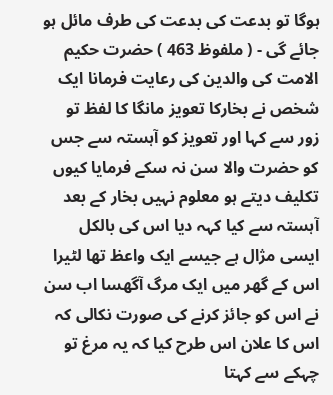ہوگا تو بدعت کی بدعت کی طرف مائل ہو جائے گی - ( ملفوظ 463 ) حضرت حکیم الامت کی والدین کی رعایت فرمانا ایک شخص نے بخارکا تعویز مانگا کا لفظ تو زور سے کہا اور تعویز کو آہستہ سے جس کو حضرت والا سن نہ سکے فرمایا کیوں تکلیف دیتے ہو معلوم نہیں بخار کے بعد آہستہ سے کیا کہہ دیا اس کی بالکل ایسی مژال ہے جیسے ایک واعظ تھا لٹیرا اس کے گھر میں ایک مرگ آگھسا اب سن نے اس کو جائز کرنے کی صورت نکالی کہ اس کا علان اس طرح کیا کہ یہ مرغ تو چہکے سے کہتا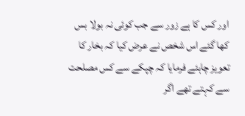اور کس کا ہے زور سے جب کوئی نہ بولا بس کھا گئے اس شخص نے عرض کیا کہ بخار کا تعویز چاہئے فرمایا کہ چپکے سے کس مصلحت سے کہتے تھے اگر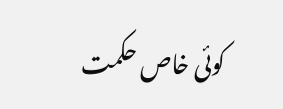کوئی خاص حکمت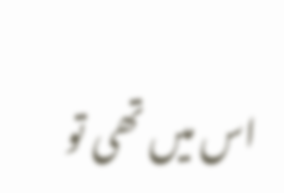اس میں تھی تو